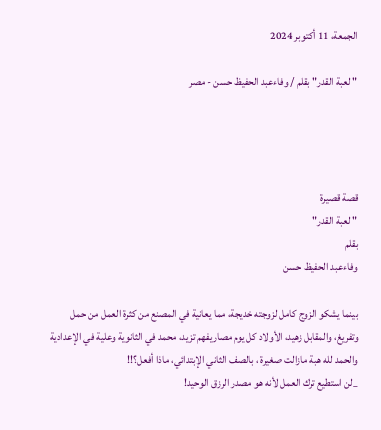الجمعة، 11 أكتوبر 2024

" لعبة القدر" بقلم / وفاءعبد الحفيظ حسن - مصر




قصة قصيرة
" لعبة القدر"
بقلم
وفاءعبد الحفيظ حسن

بينما يشكو الزوج كامل لزوجته خديجة، مما يعانية في المصنع من كثرة العمل من حمل وتفريغ، والمقابل زهيد، الأولاد كل يوم مصاريفهم تزيد، محمد في الثانوية وعلية في الإعدادية والحمد لله هبة مازالت صغيرة ، بالصف الثاني الإبتدائي، ماذا أفعل؟!!
_لن استطيع ترك العمل لأنه هو مصدر الرزق الوحيد!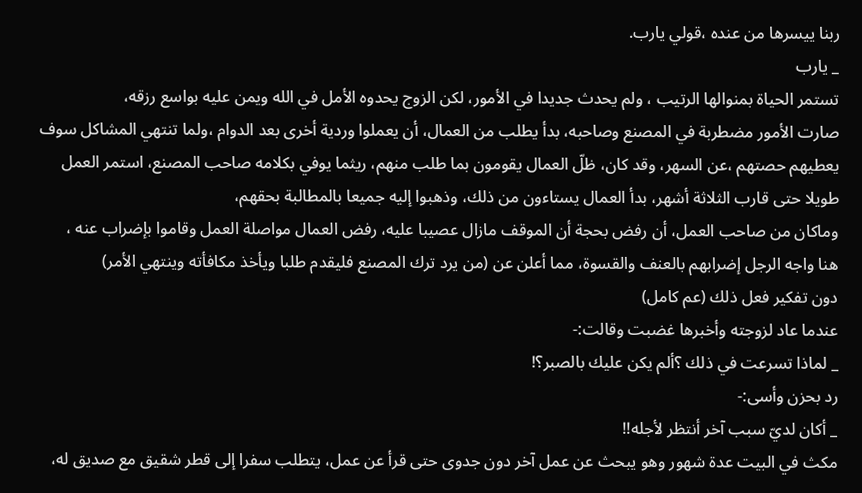ربنا ييسرها من عنده ،قولي يارب.
_ يارب
تستمر الحياة بمنوالها الرتيب ، ولم يحدث جديدا في الأمور، لكن الزوج يحدوه الأمل في الله ويمن عليه بواسع رزقه،
صارت الأمور مضطربة في المصنع وصاحبه، بدأ يطلب من العمال، أن يعملوا وردية أخرى بعد الدوام ،ولما تنتهي المشاكل سوف يعطيهم حصتهم ،عن السهر، وقد كان، ظلّ العمال يقومون بما طلب منهم، ريثما يوفي بكلامه صاحب المصنع، استمر العمل طويلا حتى قارب الثلاثة أشهر، بدأ العمال يستاءون من ذلك، وذهبوا إليه جميعا بالمطالبة بحقهم،
وماكان من صاحب العمل، أن رفض بحجة أن الموقف مازال عصيبا عليه، رفض العمال مواصلة العمل وقاموا بإضراب عنه ،
هنا واجه الرجل إضرابهم بالعنف والقسوة، مما أعلن عن (من يرد ترك المصنع فليقدم طلبا ويأخذ مكافأته وينتهي الأمر)
دون تفكير فعل ذلك (عم كامل)
عندما عاد لزوجته وأخبرها غضبت وقالت:-
_ لماذا تسرعت في ذلك ؟ألم يكن عليك بالصبر؟!
رد بحزن وأسى:-
_ أكان لديّ سبب آخر أنتظر لأجله!!
مكث في البيت عدة شهور وهو يبحث عن عمل آخر دون جدوى حتى قرأ عن عمل، يتطلب سفرا إلى قطر شقيق مع صديق له،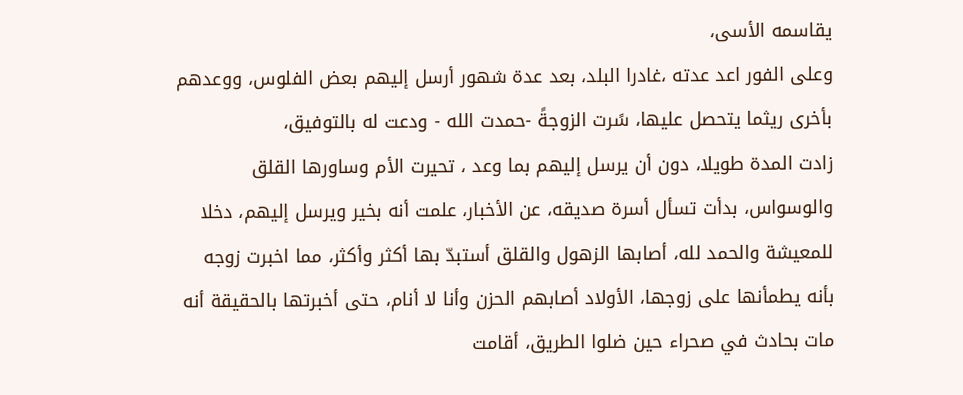يقاسمه الأسى،
وعلى الفور اعد عدته ،غادرا البلد، بعد عدة شهور أرسل إليهم بعض الفلوس، ووعدهم بأخرى ريثما يتحصل عليها، سًرت الزوجةً -حمدت الله - ودعت له بالتوفيق،
زادت المدة طويلا، دون أن يرسل إليهم بما وعد ، تحيرت الأم وساورها القلق والوسواس، بدأت تسأل أسرة صديقه، عن الأخبار، علمت أنه بخير ويرسل إليهم، دخلا للمعيشة والحمد لله، أصابها الزهول والقلق أستبدّ بها أكثر وأكثر، مما اخبرت زوجه بأنه يطمأنها على زوجها، الأولاد أصابهم الحزن وأنا لا أنام، حتى أخبرتها بالحقيقة أنه مات بحادث في صحراء حين ضلوا الطريق، أقامت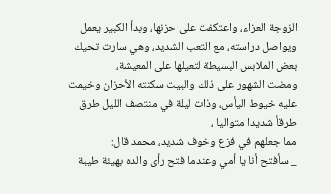الزوجة العزاء، واعتكفت على حزنها، وبدأ الكبير يعمل ويواصل دراسته، مع التعب الشديد، وهي سارت تحيك بعض الملابس البسيطة لتعيلها على المعيشة،
ومضت الشهور على ذلك والبيت سكنته الأحزان وخيمت عليه خيوط اليأس، وذات ليلة في منتصف الليل طرق طرقأ شديدا متواليا ،
مما جعلهم في فزع وخوف شديد، محمد قال:
_ سأفتح أنا يا أمي وعندما فتح رأى والده بهيئة طيبة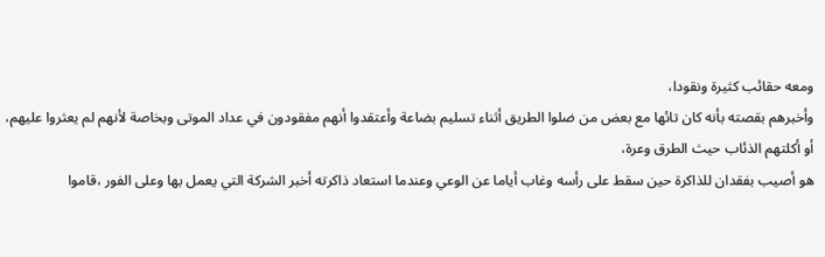ومعه حقائب كثيرة ونقودا،
وأخبرهم بقصته بأنه كان تائها مع بعض من ضلوا الطريق أثناء تسليم بضاعة وأعتقدوا أنهم مفقودون في عداد الموتى وبخاصة لأنهم لم يعثروا عليهم،
أو أكلتهم الذئاب حيث الطرق وعرة،
هو أصيب بفقدان للذاكرة حين سقط على رأسه وغاب أياما عن الوعي وعندما استعاد ذاكرته أخبر الشركة التي يعمل بها وعلى الفور ،قاموا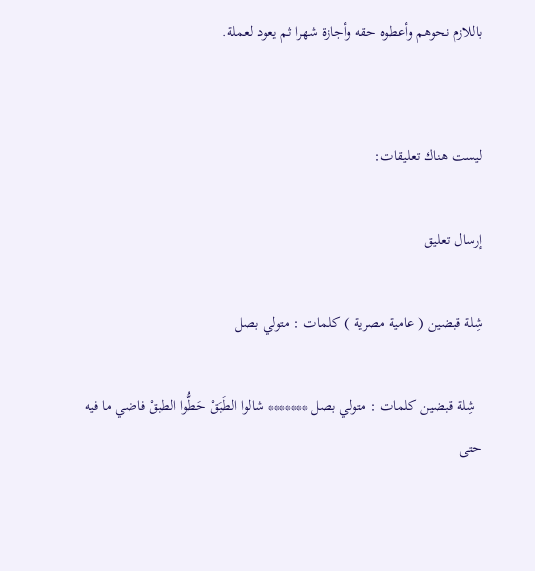باللازم نحوهم وأعطوه حقه وأجازة شهرا ثم يعود لعملة.


ليست هناك تعليقات:

إرسال تعليق

شِلة قبضين ( عامية مصرية ) كلمات : متولي بصل

  شِلة قبضين كلمات : متولي بصل ******* شالوا الطَبَقْ حَطُّوا الطبقْ فاضي ما فيه حتى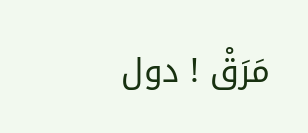مَرَقْ ! دول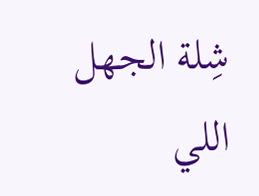شِلة الجهل اللي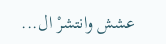عشش وانتشرْ ال...